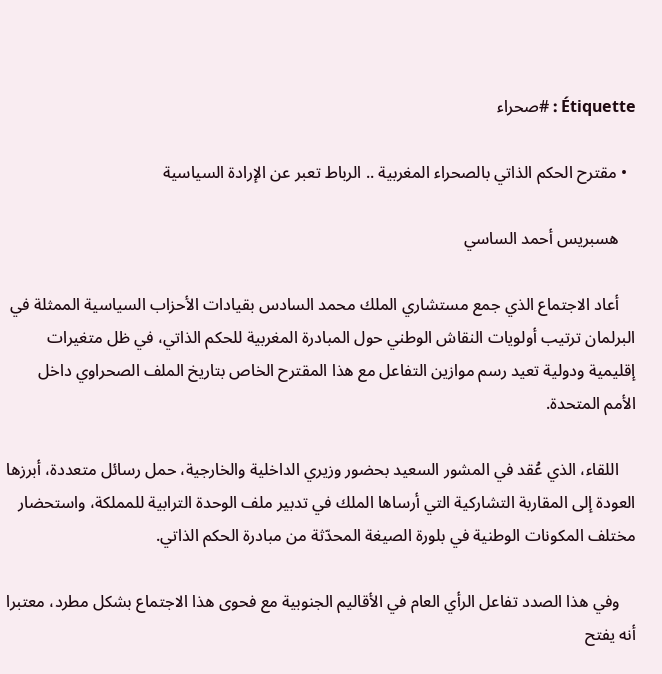Étiquette : #صحراء

  • مقترح الحكم الذاتي بالصحراء المغربية .. الرباط تعبر عن الإرادة السياسية

    هسبريس أحمد الساسي

    أعاد الاجتماع الذي جمع مستشاري الملك محمد السادس بقيادات الأحزاب السياسية الممثلة في البرلمان ترتيب أولويات النقاش الوطني حول المبادرة المغربية للحكم الذاتي، في ظل متغيرات إقليمية ودولية تعيد رسم موازين التفاعل مع هذا المقترح الخاص بتاريخ الملف الصحراوي داخل الأمم المتحدة.

    اللقاء، الذي عُقد في المشور السعيد بحضور وزيري الداخلية والخارجية، حمل رسائل متعددة، أبرزها العودة إلى المقاربة التشاركية التي أرساها الملك في تدبير ملف الوحدة الترابية للمملكة، واستحضار مختلف المكونات الوطنية في بلورة الصيغة المحدّثة من مبادرة الحكم الذاتي.

    وفي هذا الصدد تفاعل الرأي العام في الأقاليم الجنوبية مع فحوى هذا الاجتماع بشكل مطرد، معتبرا أنه يفتح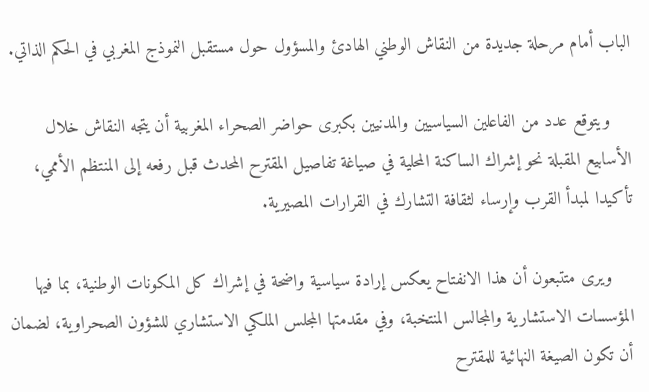الباب أمام مرحلة جديدة من النقاش الوطني الهادئ والمسؤول حول مستقبل النموذج المغربي في الحكم الذاتي.

    ويتوقع عدد من الفاعلين السياسيين والمدنيين بكبرى حواضر الصحراء المغربية أن يتجه النقاش خلال الأسابيع المقبلة نحو إشراك الساكنة المحلية في صياغة تفاصيل المقترح المحدث قبل رفعه إلى المنتظم الأممي، تأكيدا لمبدأ القرب وإرساء لثقافة التشارك في القرارات المصيرية.

    ويرى متتبعون أن هذا الانفتاح يعكس إرادة سياسية واضحة في إشراك كل المكونات الوطنية، بما فيها المؤسسات الاستشارية والمجالس المنتخبة، وفي مقدمتها المجلس الملكي الاستشاري للشؤون الصحراوية، لضمان أن تكون الصيغة النهائية للمقترح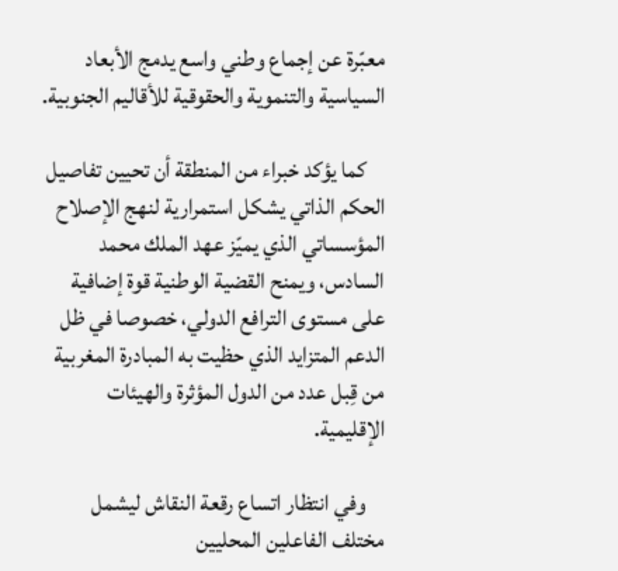معبّرة عن إجماع وطني واسع يدمج الأبعاد السياسية والتنموية والحقوقية للأقاليم الجنوبية.

    كما يؤكد خبراء من المنطقة أن تحيين تفاصيل الحكم الذاتي يشكل استمرارية لنهج الإصلاح المؤسساتي الذي يميّز عهد الملك محمد السادس، ويمنح القضية الوطنية قوة إضافية على مستوى الترافع الدولي، خصوصا في ظل الدعم المتزايد الذي حظيت به المبادرة المغربية من قِبل عدد من الدول المؤثرة والهيئات الإقليمية.

    وفي انتظار اتساع رقعة النقاش ليشمل مختلف الفاعلين المحليين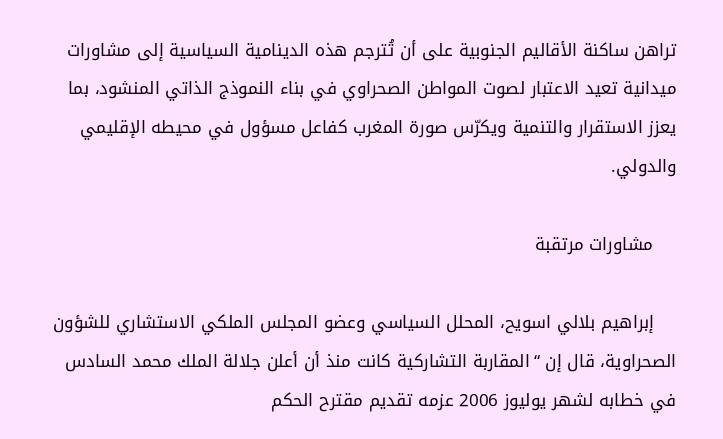تراهن ساكنة الأقاليم الجنوبية على أن تُترجم هذه الدينامية السياسية إلى مشاورات ميدانية تعيد الاعتبار لصوت المواطن الصحراوي في بناء النموذج الذاتي المنشود، بما يعزز الاستقرار والتنمية ويكرّس صورة المغرب كفاعل مسؤول في محيطه الإقليمي والدولي.

    مشاورات مرتقبة

    إبراهيم بلالي اسويح، المحلل السياسي وعضو المجلس الملكي الاستشاري للشؤون الصحراوية، قال إن “المقاربة التشاركية كانت منذ أن أعلن جلالة الملك محمد السادس في خطابه لشهر يوليوز 2006 عزمه تقديم مقترح الحكم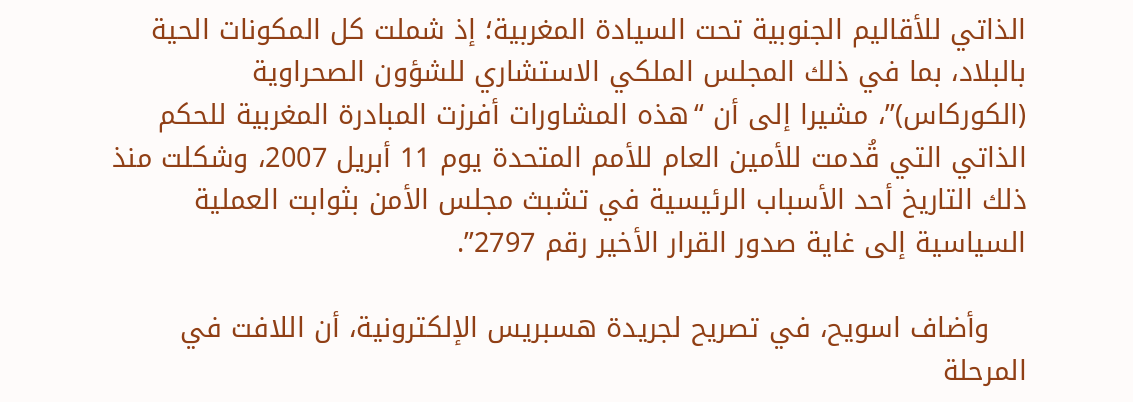الذاتي للأقاليم الجنوبية تحت السيادة المغربية؛ إذ شملت كل المكونات الحية بالبلاد، بما في ذلك المجلس الملكي الاستشاري للشؤون الصحراوية (الكوركاس)”، مشيرا إلى أن “هذه المشاورات أفرزت المبادرة المغربية للحكم الذاتي التي قُدمت للأمين العام للأمم المتحدة يوم 11 أبريل 2007، وشكلت منذ ذلك التاريخ أحد الأسباب الرئيسية في تشبث مجلس الأمن بثوابت العملية السياسية إلى غاية صدور القرار الأخير رقم 2797”.

    وأضاف اسويح، في تصريح لجريدة هسبريس الإلكترونية، أن اللافت في المرحلة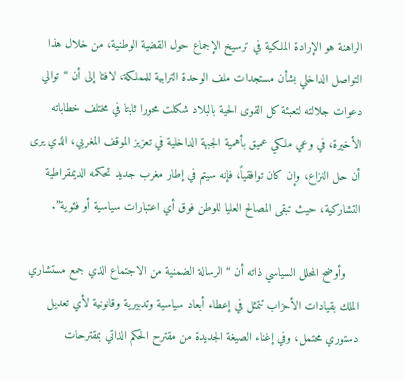الراهنة هو الإرادة الملكية في ترسيخ الإجماع حول القضية الوطنية، من خلال هذا التواصل الداخلي بشأن مستجدات ملف الوحدة الترابية للمملكة، لافتا إلى أن “توالي دعوات جلالته لتعبئة كل القوى الحية بالبلاد شكلت محورا ثابتا في مختلف خطاباته الأخيرة، في وعي ملكي عميق بأهمية الجبهة الداخلية في تعزيز الموقف المغربي، الذي يرى أن حل النزاع، وإن كان توافقياً، فإنه سيتم في إطار مغرب جديد تحكمه الديمقراطية التشاركية، حيث تبقى المصالح العليا للوطن فوق أي اعتبارات سياسية أو فئوية”.

    وأوضح المحلل السياسي ذاته أن “الرسالة الضمنية من الاجتماع الذي جمع مستشاري الملك بقيادات الأحزاب تتمثل في إعطاء أبعاد سياسية وتدبيرية وقانونية لأي تعديل دستوري محتمل، وفي إغناء الصيغة الجديدة من مقترح الحكم الذاتي بمقترحات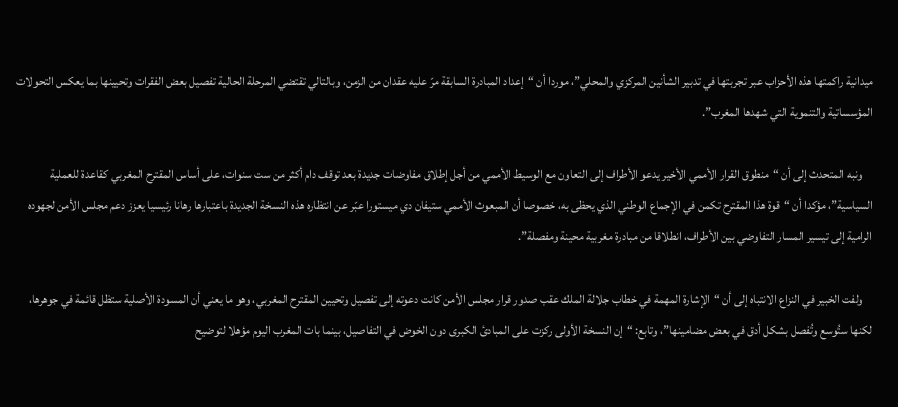ميدانية راكمتها هذه الأحزاب عبر تجربتها في تدبير الشأنين المركزي والمحلي”، موردا أن “إعداد المبادرة السابقة مرّ عليه عقدان من الزمن، وبالتالي تقتضي المرحلة الحالية تفصيل بعض الفقرات وتحيينها بما يعكس التحولات المؤسساتية والتنموية التي شهدها المغرب”.

    ونبه المتحدث إلى أن “منطوق القرار الأممي الأخير يدعو الأطراف إلى التعاون مع الوسيط الأممي من أجل إطلاق مفاوضات جديدة بعد توقف دام أكثر من ست سنوات، على أساس المقترح المغربي كقاعدة للعملية السياسية”، مؤكدا أن “قوة هذا المقترح تكمن في الإجماع الوطني الذي يحظى به، خصوصا أن المبعوث الأممي ستيفان دي ميستورا عبّر عن انتظاره هذه النسخة الجديدة باعتبارها رهانا رئيسيا يعزز دعم مجلس الأمن لجهوده الرامية إلى تيسير المسار التفاوضي بين الأطراف، انطلاقا من مبادرة مغربية محينة ومفصلة”.

    ولفت الخبير في النزاع الانتباه إلى أن “الإشارة المهمة في خطاب جلالة الملك عقب صدور قرار مجلس الأمن كانت دعوته إلى تفصيل وتحيين المقترح المغربي، وهو ما يعني أن المسودة الأصلية ستظل قائمة في جوهرها، لكنها ستُوسع وتُفصل بشكل أدق في بعض مضامينها”، وتابع: “إن النسخة الأولى ركزت على المبادئ الكبرى دون الخوض في التفاصيل، بينما بات المغرب اليوم مؤهلا لتوضيح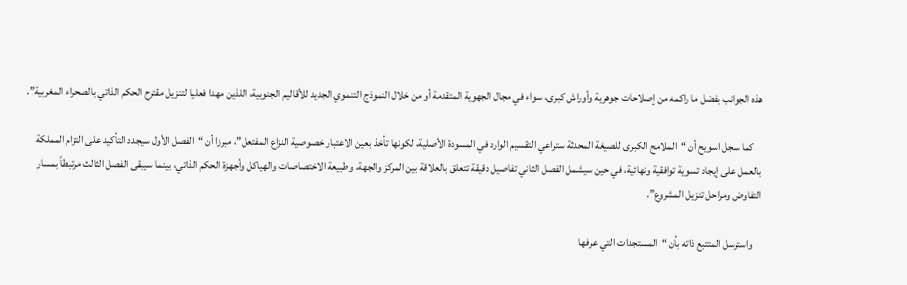هذه الجوانب بفضل ما راكمه من إصلاحات جوهرية وأوراش كبرى، سواء في مجال الجهوية المتقدمة أو من خلال النموذج التنموي الجديد للأقاليم الجنوبية، اللذين مهدا فعليا لتنزيل مقترح الحكم الذاتي بالصحراء المغربية”.

    كما سجل اسويح أن “الملامح الكبرى للصيغة المحدثة ستراعي التقسيم الوارد في المسودة الأصلية، لكونها تأخذ بعين الاعتبار خصوصية النزاع المفتعل”، مبرزا أن “الفصل الأول سيجدد التأكيد على التزام المملكة بالعمل على إيجاد تسوية توافقية ونهائية، في حين سيشمل الفصل الثاني تفاصيل دقيقة تتعلق بالعلاقة بين المركز والجهة، وطبيعة الاختصاصات والهياكل وأجهزة الحكم الذاتي، بينما سيبقى الفصل الثالث مرتبطاً بمسار التفاوض ومراحل تنزيل المشروع”.

    واسترسل المتتبع ذاته بأن “المستجدات التي عرفها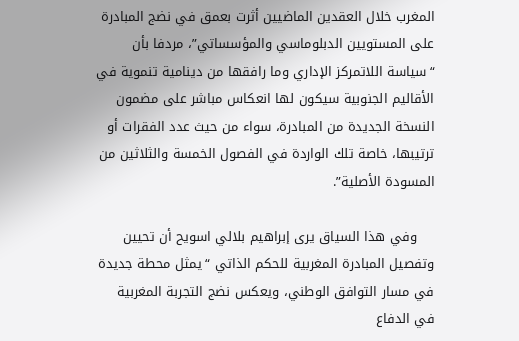المغرب خلال العقدين الماضيين أثرت بعمق في نضج المبادرة على المستويين الدبلوماسي والمؤسساتي”، مردفا بأن “سياسة اللاتمركز الإداري وما رافقها من دينامية تنموية في الأقاليم الجنوبية سيكون لها انعكاس مباشر على مضمون النسخة الجديدة من المبادرة، سواء من حيث عدد الفقرات أو ترتيبها، خاصة تلك الواردة في الفصول الخمسة والثلاثين من المسودة الأصلية”.

    وفي هذا السياق يرى إبراهيم بلالي اسويح أن تحيين وتفصيل المبادرة المغربية للحكم الذاتي “يمثل محطة جديدة في مسار التوافق الوطني، ويعكس نضج التجربة المغربية في الدفاع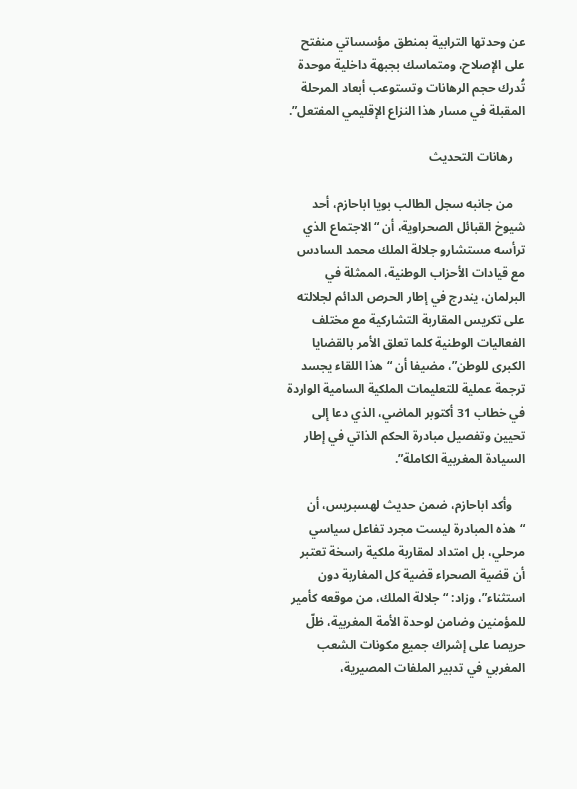عن وحدتها الترابية بمنطق مؤسساتي منفتح على الإصلاح، ومتماسك بجبهة داخلية موحدة تُدرك حجم الرهانات وتستوعب أبعاد المرحلة المقبلة في مسار هذا النزاع الإقليمي المفتعل”.

    رهانات التحديث

    من جانبه سجل الطالب بويا اباحازم، أحد شيوخ القبائل الصحراوية، أن “الاجتماع الذي ترأسه مستشارو جلالة الملك محمد السادس مع قيادات الأحزاب الوطنية، الممثلة في البرلمان، يندرج في إطار الحرص الدائم لجلالته على تكريس المقاربة التشاركية مع مختلف الفعاليات الوطنية كلما تعلق الأمر بالقضايا الكبرى للوطن”، مضيفا أن “هذا اللقاء يجسد ترجمة عملية للتعليمات الملكية السامية الواردة في خطاب 31 أكتوبر الماضي، الذي دعا إلى تحيين وتفصيل مبادرة الحكم الذاتي في إطار السيادة المغربية الكاملة”.

    وأكد اباحازم، ضمن حديث لهسبريس، أن “هذه المبادرة ليست مجرد تفاعل سياسي مرحلي، بل امتداد لمقاربة ملكية راسخة تعتبر أن قضية الصحراء قضية كل المغاربة دون استثناء”، وزاد: “جلالة الملك، من موقعه كأمير للمؤمنين وضامن لوحدة الأمة المغربية، ظلّ حريصا على إشراك جميع مكونات الشعب المغربي في تدبير الملفات المصيرية،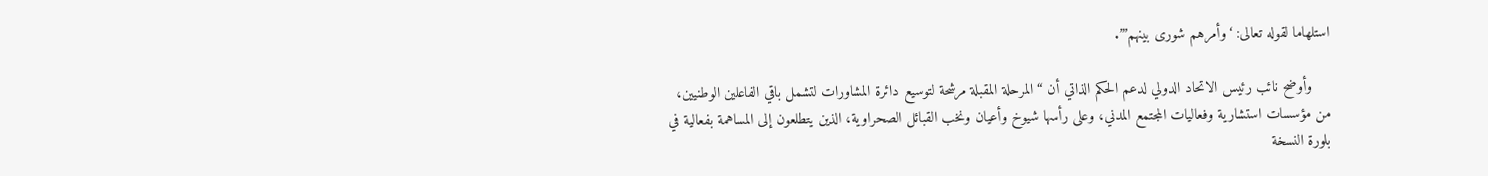استلهاما لقوله تعالى: ‘وأمرهم شورى بينهم’”.

    وأوضح نائب رئيس الاتحاد الدولي لدعم الحكم الذاتي أن “المرحلة المقبلة مرشحة لتوسيع دائرة المشاورات لتشمل باقي الفاعلين الوطنيين، من مؤسسات استشارية وفعاليات المجتمع المدني، وعلى رأسها شيوخ وأعيان ونخب القبائل الصحراوية، الذين يتطلعون إلى المساهمة بفعالية في بلورة النسخة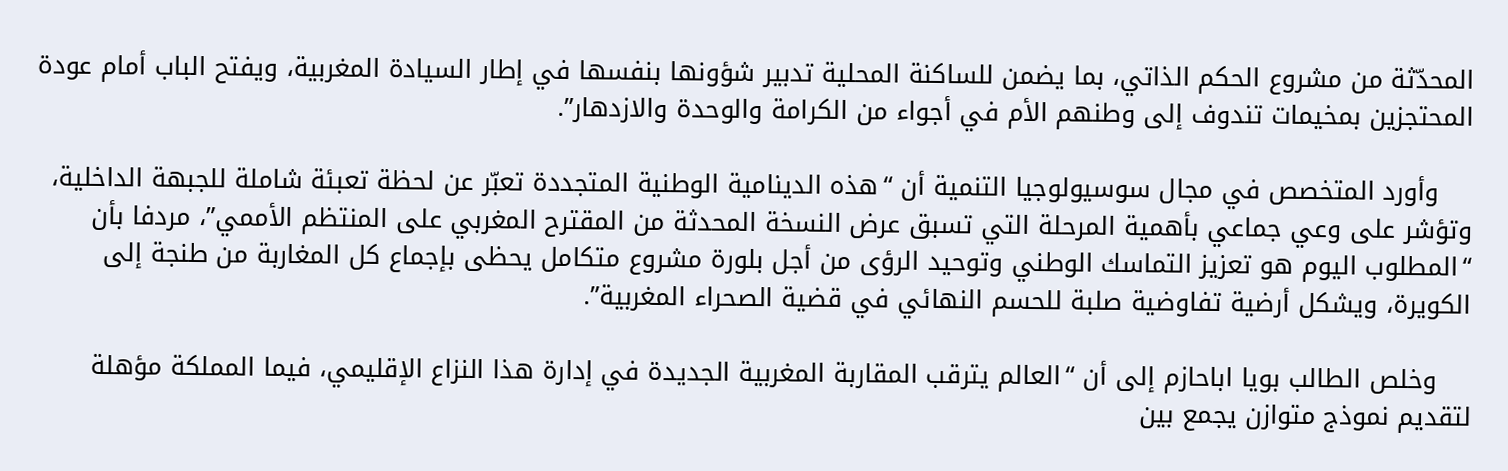المحدّثة من مشروع الحكم الذاتي، بما يضمن للساكنة المحلية تدبير شؤونها بنفسها في إطار السيادة المغربية، ويفتح الباب أمام عودة المحتجزين بمخيمات تندوف إلى وطنهم الأم في أجواء من الكرامة والوحدة والازدهار”.

    وأورد المتخصص في مجال سوسيولوجيا التنمية أن “هذه الدينامية الوطنية المتجددة تعبّر عن لحظة تعبئة شاملة للجبهة الداخلية، وتؤشر على وعي جماعي بأهمية المرحلة التي تسبق عرض النسخة المحدثة من المقترح المغربي على المنتظم الأممي”، مردفا بأن “المطلوب اليوم هو تعزيز التماسك الوطني وتوحيد الرؤى من أجل بلورة مشروع متكامل يحظى بإجماع كل المغاربة من طنجة إلى الكويرة، ويشكل أرضية تفاوضية صلبة للحسم النهائي في قضية الصحراء المغربية”.

    وخلص الطالب بويا اباحازم إلى أن “العالم يترقب المقاربة المغربية الجديدة في إدارة هذا النزاع الإقليمي، فيما المملكة مؤهلة لتقديم نموذج متوازن يجمع بين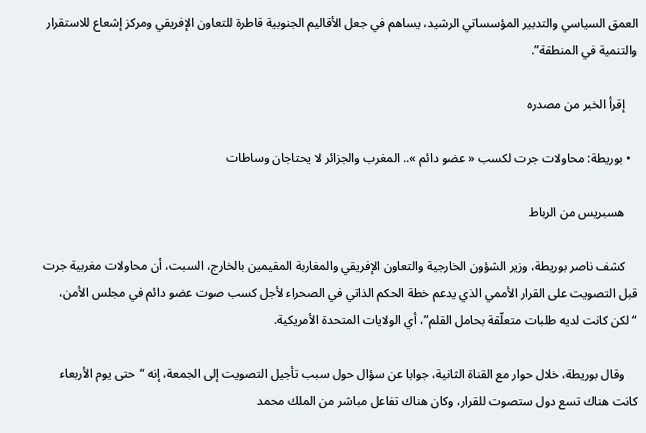العمق السياسي والتدبير المؤسساتي الرشيد، يساهم في جعل الأقاليم الجنوبية قاطرة للتعاون الإفريقي ومركز إشعاع للاستقرار والتنمية في المنطقة”.

    إقرأ الخبر من مصدره

  • بوريطة: محاولات جرت لكسب « عضو دائم ».. المغرب والجزائر لا يحتاجان وساطات

    هسبريس من الرباط

    كشف ناصر بوريطة، وزير الشؤون الخارجية والتعاون الإفريقي والمغاربة المقيمين بالخارج، السبت، أن محاولات مغربية جرت قبل التصويت على القرار الأممي الذي يدعم خطة الحكم الذاتي في الصحراء لأجل كسب صوت عضو دائم في مجلس الأمن، “لكن كانت لديه طلبات متعلّقة بحامل القلم”، أي الولايات المتحدة الأمريكية.

    وقال بوريطة، خلال حوار مع القناة الثانية، جوابا عن سؤال حول سبب تأجيل التصويت إلى الجمعة، إنه “حتى يوم الأربعاء كانت هناك تسع دول ستصوت للقرار، وكان هناك تفاعل مباشر من الملك محمد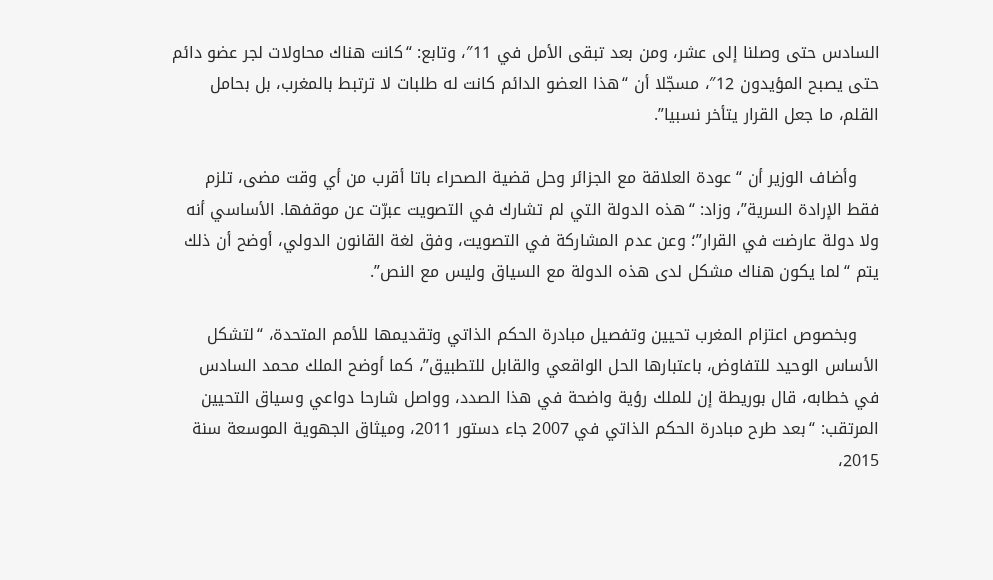السادس حتى وصلنا إلى عشر، ومن بعد تبقى الأمل في 11″، وتابع: “كانت هناك محاولات لجر عضو دائم حتى يصبح المؤيدون 12″، مسجّلا أن “هذا العضو الدائم كانت له طلبات لا ترتبط بالمغرب، بل بحامل القلم، ما جعل القرار يتأخر نسبيا”.

    وأضاف الوزير أن “عودة العلاقة مع الجزائر وحل قضية الصحراء باتا أقرب من أي وقت مضى، تلزم فقط الإرادة السرية”، وزاد: “هذه الدولة التي لم تشارك في التصويت عبرّت عن موقفها. الأساسي أنه ولا دولة عارضت في القرار”؛ وعن عدم المشاركة في التصويت، وفق لغة القانون الدولي، أوضح أن ذلك يتم “لما يكون هناك مشكل لدى هذه الدولة مع السياق وليس مع النص”.

    وبخصوص اعتزام المغرب تحيين وتفصيل مبادرة الحكم الذاتي وتقديمها للأمم المتحدة، “لتشكل الأساس الوحيد للتفاوض، باعتبارها الحل الواقعي والقابل للتطبيق”، كما أوضح الملك محمد السادس في خطابه، قال بوريطة إن للملك رؤية واضحة في هذا الصدد، وواصل شارحا دواعي وسياق التحيين المرتقب: “بعد طرح مبادرة الحكم الذاتي في 2007 جاء دستور 2011، وميثاق الجهوية الموسعة سنة 2015،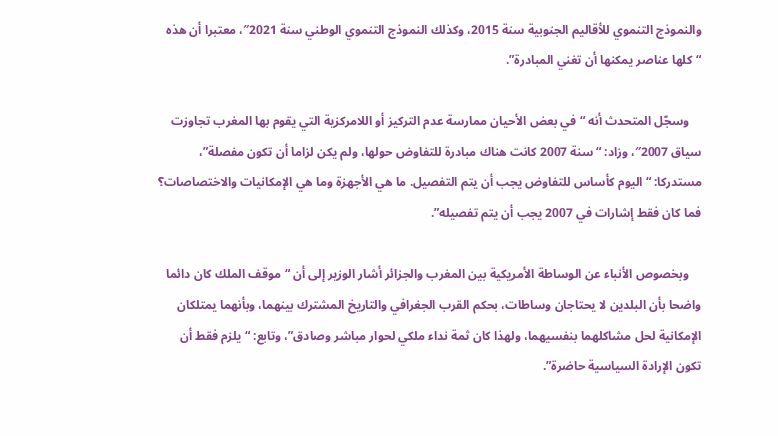والنموذج التنموي للأقاليم الجنوبية سنة 2015، وكذلك النموذج التنموي الوطني سنة 2021″، معتبرا أن هذه “كلها عناصر يمكنها أن تغني المبادرة”.

    وسجّل المتحدث أنه “في بعض الأحيان ممارسة عدم التركيز أو اللامركزية التي يقوم بها المغرب تجاوزت سياق 2007″، وزاد: “سنة 2007 كانت هناك مبادرة للتفاوض حولها، ولم يكن لزاما أن تكون مفصلة”، مستدركا: “اليوم كأساس للتفاوض يجب أن يتم التفصيل. ما هي الأجهزة وما هي الإمكانيات والاختصاصات؟ فما كان فقط إشارات في 2007 يجب أن يتم تفصيله”.

    وبخصوص الأنباء عن الوساطة الأمريكية بين المغرب والجزائر أشار الوزير إلى أن “موقف الملك كان دائما واضحا بأن البلدين لا يحتاجان وساطات، بحكم القرب الجغرافي والتاريخ المشترك بينهما، وبأنهما يمتلكان الإمكانية لحل مشاكلهما بنفسيهما، ولهذا كان ثمة نداء ملكي لحوار مباشر وصادق”، وتابع: “يلزم فقط أن تكون الإرادة السياسية حاضرة”.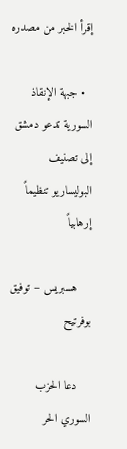إقرأ الخبر من مصدره

  • جبهة الإنقاذ السورية تدعو دمشق إلى تصنيف البوليساريو تنظيماً إرهابياً

    هسبريس – توفيق بوفرتيح

    دعا الحزب السوري الحر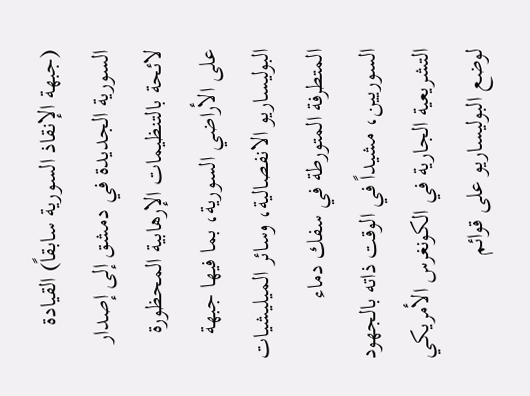(جبهة الإنقاذ السورية سابقاً) القيادة السورية الجديدة في دمشق إلى إصدار لائحة بالتنظيمات الإرهابية المحظورة على الأراضي السورية، بما فيها جبهة البوليساريو الانفصالية، وسائر الميليشيات المتطرفة المتورطة في سفك دماء السوريين، مشيداً في الوقت ذاته بالجهود التشريعية الجارية في الكونغرس الأمريكي لوضع البوليساريو على قوائم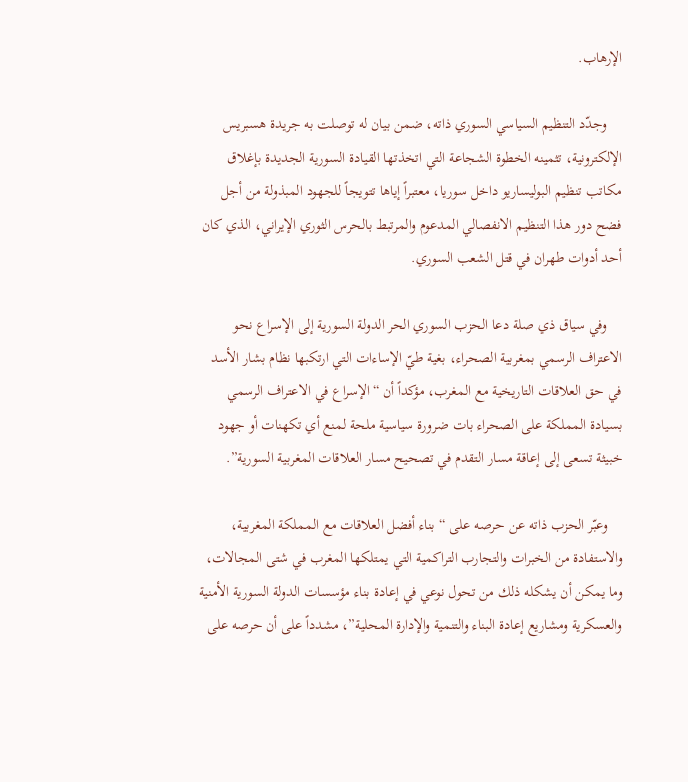الإرهاب.

    وجدّد التنظيم السياسي السوري ذاته، ضمن بيان له توصلت به جريدة هسبريس الإلكترونية، تثمينه الخطوة الشجاعة التي اتخذتها القيادة السورية الجديدة بإغلاق مكاتب تنظيم البوليساريو داخل سوريا، معتبراً إياها تتويجاً للجهود المبذولة من أجل فضح دور هذا التنظيم الانفصالي المدعوم والمرتبط بالحرس الثوري الإيراني، الذي كان أحد أدوات طهران في قتل الشعب السوري.

    وفي سياق ذي صلة دعا الحزب السوري الحر الدولة السورية إلى الإسراع نحو الاعتراف الرسمي بمغربية الصحراء، بغية طيّ الإساءات التي ارتكبها نظام بشار الأسد في حق العلاقات التاريخية مع المغرب، مؤكداً أن “الإسراع في الاعتراف الرسمي بسيادة المملكة على الصحراء بات ضرورة سياسية ملحة لمنع أي تكهنات أو جهود خبيثة تسعى إلى إعاقة مسار التقدم في تصحيح مسار العلاقات المغربية السورية”.

    وعبّر الحزب ذاته عن حرصه على “بناء أفضل العلاقات مع المملكة المغربية، والاستفادة من الخبرات والتجارب التراكمية التي يمتلكها المغرب في شتى المجالات، وما يمكن أن يشكله ذلك من تحول نوعي في إعادة بناء مؤسسات الدولة السورية الأمنية والعسكرية ومشاريع إعادة البناء والتنمية والإدارة المحلية”، مشدداً على أن حرصه على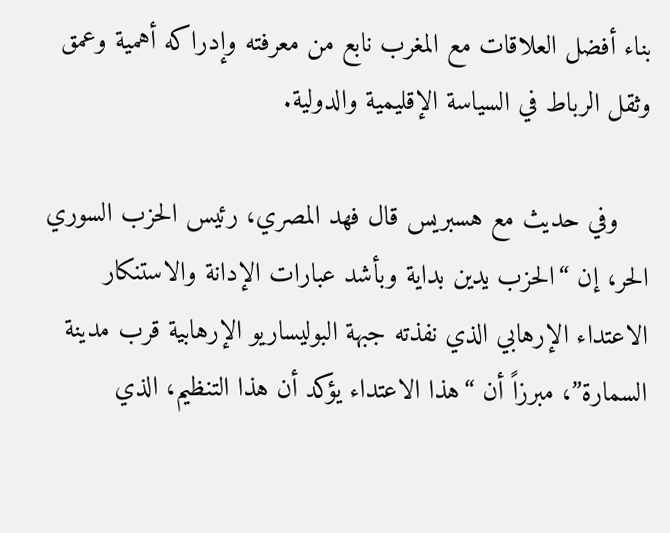بناء أفضل العلاقات مع المغرب نابع من معرفته وإدراكه أهمية وعمق وثقل الرباط في السياسة الإقليمية والدولية.

    وفي حديث مع هسبريس قال فهد المصري، رئيس الحزب السوري الحر، إن “الحزب يدين بداية وبأشد عبارات الإدانة والاستنكار الاعتداء الإرهابي الذي نفذته جبهة البوليساريو الإرهابية قرب مدينة السمارة”، مبرزاً أن “هذا الاعتداء يؤكد أن هذا التنظيم، الذي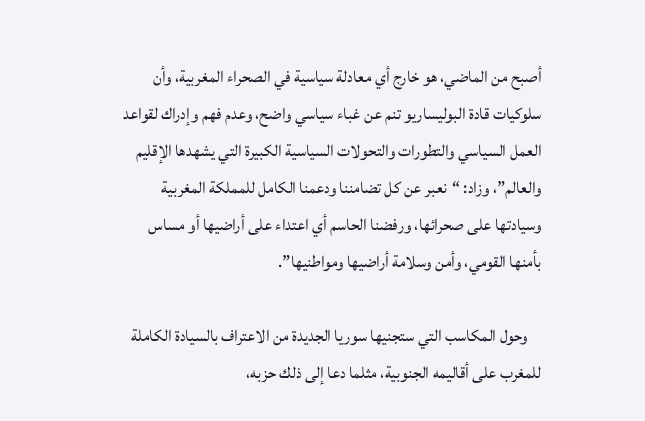أصبح من الماضي، هو خارج أي معادلة سياسية في الصحراء المغربية، وأن سلوكيات قادة البوليساريو تنم عن غباء سياسي واضح، وعدم فهم وإدراك لقواعد العمل السياسي والتطورات والتحولات السياسية الكبيرة التي يشهدها الإقليم والعالم”، وزاد: “نعبر عن كل تضامننا ودعمنا الكامل للمملكة المغربية وسيادتها على صحرائها، ورفضنا الحاسم أي اعتداء على أراضيها أو مساس بأمنها القومي، وأمن وسلامة أراضيها ومواطنيها”.

    وحول المكاسب التي ستجنيها سوريا الجديدة من الاعتراف بالسيادة الكاملة للمغرب على أقاليمه الجنوبية، مثلما دعا إلى ذلك حزبه،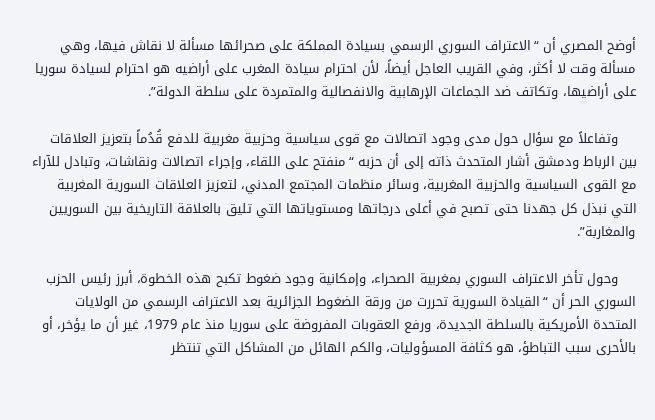أوضح المصري أن “الاعتراف السوري الرسمي بسيادة المملكة على صحرائها مسألة لا نقاش فيها، وهي مسألة وقت لا أكثر، وفي القريب العاجل أيضاً، لأن احترام سيادة المغرب على أراضيه هو احترام لسيادة سوريا على أراضيها، وتكاتف ضد الجماعات الإرهابية والانفصالية والمتمردة على سلطة الدولة”.

    وتفاعلاً مع سؤال حول مدى وجود اتصالات مع قوى سياسية وحزبية مغربية للدفع قُدُماً بتعزيز العلاقات بين الرباط ودمشق أشار المتحدث ذاته إلى أن حزبه “منفتح على اللقاء، وإجراء اتصالات ونقاشات، وتبادل للآراء مع القوى السياسية والحزبية المغربية، وسائر منظمات المجتمع المدني، لتعزيز العلاقات السورية المغربية التي نبذل كل جهدنا حتى تصبح في أعلى درجاتها ومستوياتها التي تليق بالعلاقة التاريخية بين السوريين والمغاربة”.

    وحول تأخر الاعتراف السوري بمغربية الصحراء، وإمكانية وجود ضغوط تكبح هذه الخطوة، أبرز رئيس الحزب السوري الحر أن “القيادة السورية تحررت من ورقة الضغوط الجزائرية بعد الاعتراف الرسمي من الولايات المتحدة الأمريكية بالسلطة الجديدة، ورفع العقوبات المفروضة على سوريا منذ عام 1979، غير أن ما يؤخر، أو بالأحرى سبب التباطؤ، هو كثافة المسؤوليات، والكم الهائل من المشاكل التي تنتظر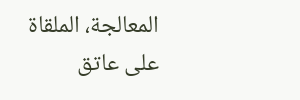المعالجة، الملقاة على عاتق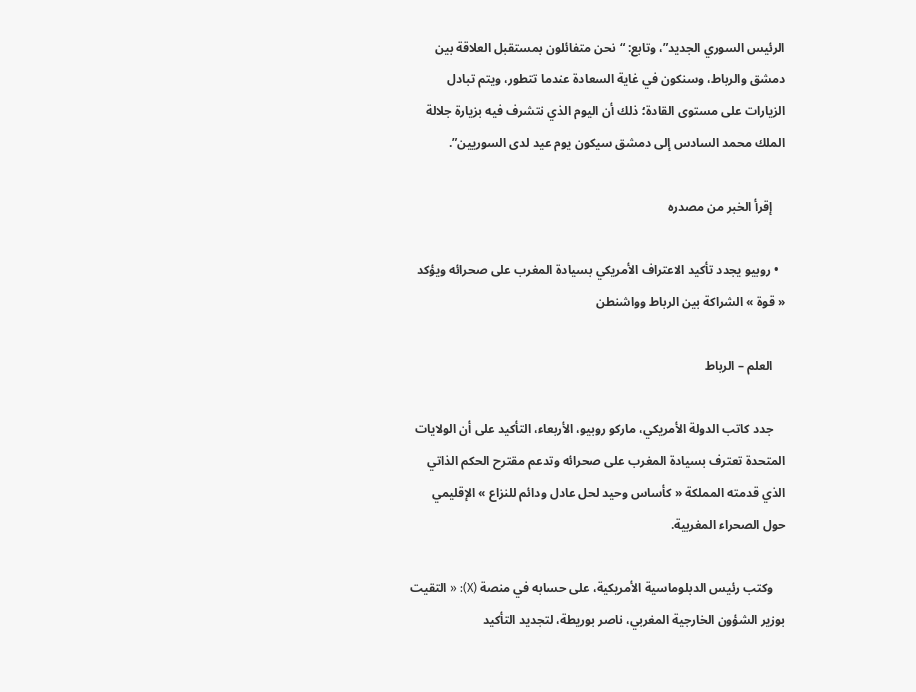الرئيس السوري الجديد”، وتابع: “نحن متفائلون بمستقبل العلاقة بين دمشق والرباط، وسنكون في غاية السعادة عندما تتطور، ويتم تبادل الزيارات على مستوى القادة؛ ذلك أن اليوم الذي نتشرف فيه بزيارة جلالة الملك محمد السادس إلى دمشق سيكون يوم عيد لدى السوريين”.

    إقرأ الخبر من مصدره

  • روبيو يجدد تأكيد الاعتراف الأمريكي بسيادة المغرب على صحرائه ويؤكد « قوة » الشراكة بين الرباط وواشنطن

    العلم – الرباط

    جدد كاتب الدولة الأمريكي، ماركو روبيو، الأربعاء، التأكيد على أن الولايات المتحدة تعترف بسيادة المغرب على صحرائه وتدعم مقترح الحكم الذاتي الذي قدمته المملكة « كأساس وحيد لحل عادل ودائم للنزاع » الإقليمي حول الصحراء المغربية.

    وكتب رئيس الدبلوماسية الأمريكية، على حسابه في منصة (X): « التقيت بوزير الشؤون الخارجية المغربي، ناصر بوريطة، لتجديد التأكيد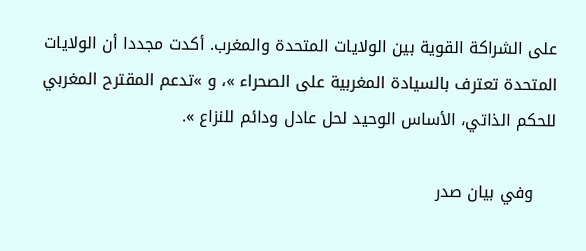على الشراكة القوية بين الولايات المتحدة والمغرب. أكدت مجددا أن الولايات المتحدة تعترف بالسيادة المغربية على الصحراء »، و »تدعم المقترح المغربي للحكم الذاتي، الأساس الوحيد لحل عادل ودائم للنزاع ».

    وفي بيان صدر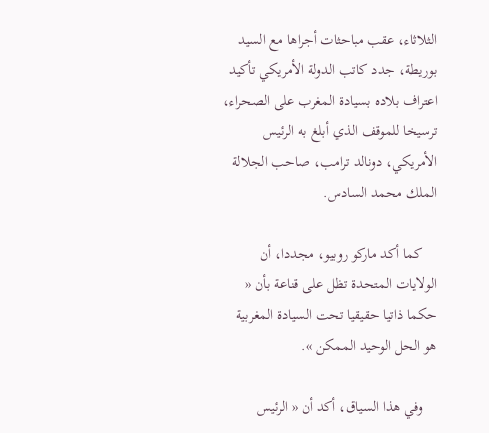الثلاثاء، عقب مباحثات أجراها مع السيد بوريطة، جدد كاتب الدولة الأمريكي تأكيد اعتراف بلاده بسيادة المغرب على الصحراء، ترسيخا للموقف الذي أبلغ به الرئيس الأمريكي، دونالد ترامب، صاحب الجلالة الملك محمد السادس.

    كما أكد ماركو روبيو، مجددا، أن الولايات المتحدة تظل على قناعة بأن « حكما ذاتيا حقيقيا تحت السيادة المغربية هو الحل الوحيد الممكن ».

    وفي هذا السياق، أكد أن « الرئيس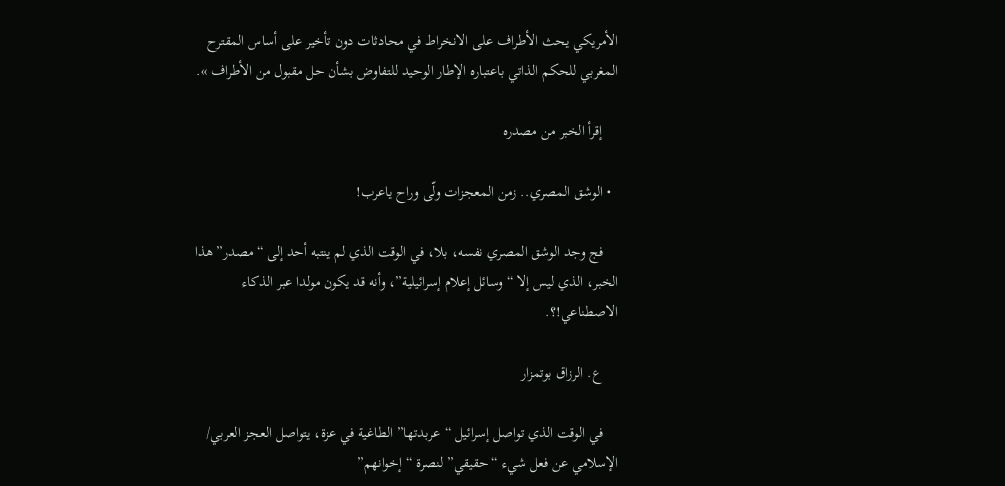الأمريكي يحث الأطراف على الانخراط في محادثات دون تأخير على أساس المقترح المغربي للحكم الذاتي باعتباره الإطار الوحيد للتفاوض بشأن حل مقبول من الأطراف ».

    إقرأ الخبر من مصدره

  • الوشق المصري.. زمن المعجزات ولّى وراح ياعرب!

    فج وجد الوشق المصري نفسه، بلا، في الوقت الذي لم ينتبه أحد إلى “مصدر” هذا الخبر، الذي ليس إلا “وسائل إعلام إسرائيلية”، وأنه قد يكون مولدا عبر الذكاء الاصطناعي!؟.

    ع. الرزاق بوتمزار

    في الوقت الذي تواصل إسرائيل “عربدتها” الطاغية في عزة، يتواصل العجز العربي/ الإسلامي عن فعل شيء “حقيقي” لنصرة “إخوانهم”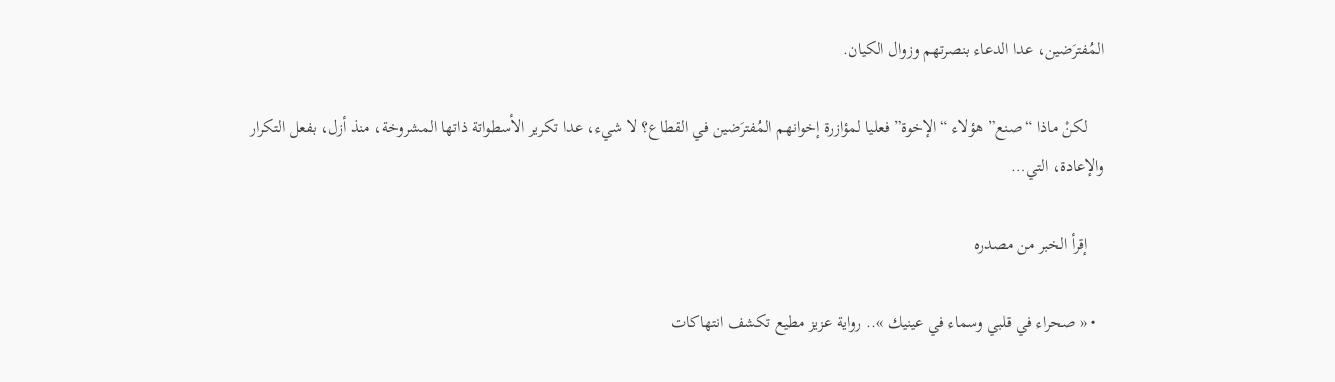المُفترَضين، عدا الدعاء بنصرتهم وزوال الكيان.

    لكنْ ماذا “صنع” هؤلاء “الإخوة” فعليا لمؤازرة إخوانهم المُفترَضين في القطاع؟ لا شيء، عدا تكرير الأسطواتة ذاتها المشروخة، منذ أزل، بفعل التكرار والإعادة، التي…

    إقرأ الخبر من مصدره

  • « صحراء في قلبي وسماء في عينيك ».. رواية عزيز مطيع تكشف انتهاكات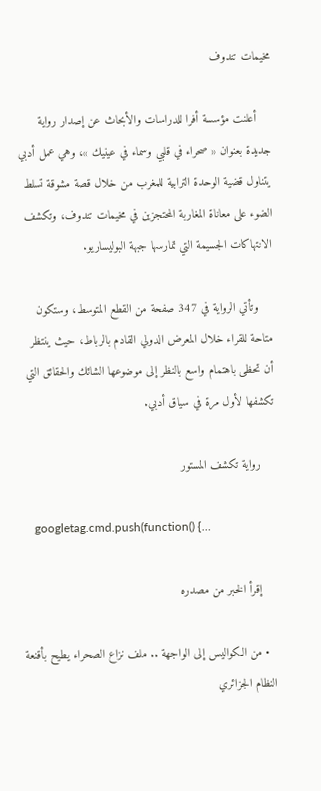مخيمات تندوف

    أعلنت مؤسسة أفرا للدراسات والأبحاث عن إصدار رواية جديدة بعنوان « صحراء في قلبي وسماء في عينيك »، وهي عمل أدبي يتناول قضية الوحدة الترابية للمغرب من خلال قصة مشوقة تسلط الضوء على معاناة المغاربة المحتجزين في مخيمات تندوف، وتكشف الانتهاكات الجسيمة التي تمارسها جبهة البوليساريو.

    وتأتي الرواية في 347 صفحة من القطع المتوسط، وستكون متاحة للقراء خلال المعرض الدولي القادم بالرباط، حيث ينتظر أن تحظى باهتمام واسع بالنظر إلى موضوعها الشائك والحقائق التي تكشفها لأول مرة في سياق أدبي.

    رواية تكشف المستور

    googletag.cmd.push(function() {…

    إقرأ الخبر من مصدره

  • من الكواليس إلى الواجهة .. ملف نزاع الصحراء يطيح بأقنعة النظام الجزائري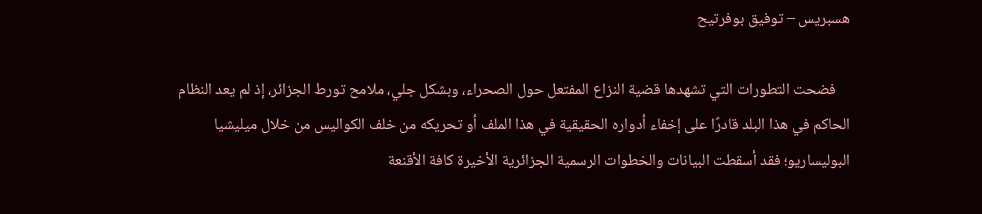هسبريس – توفيق بوفرتيح

    فضحت التطورات التي تشهدها قضية النزاع المفتعل حول الصحراء، وبشكل جلي، ملامح تورط الجزائر، إذ لم يعد النظام الحاكم في هذا البلد قادرًا على إخفاء أدواره الحقيقية في هذا الملف أو تحريكه من خلف الكواليس من خلال ميليشيا البوليساريو؛ فقد أسقطت البيانات والخطوات الرسمية الجزائرية الأخيرة كافة الأقنعة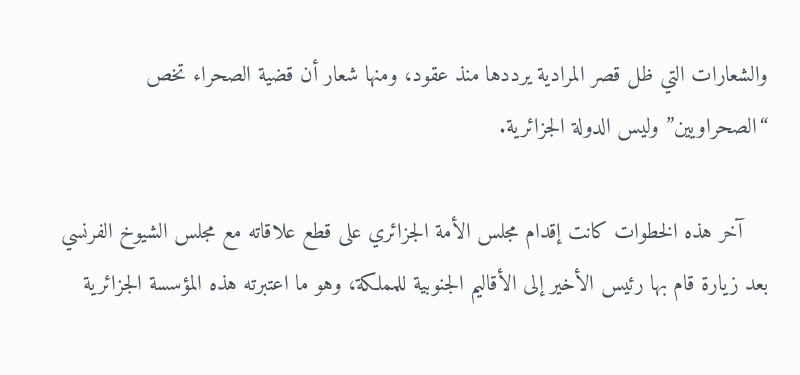والشعارات التي ظل قصر المرادية يرددها منذ عقود، ومنها شعار أن قضية الصحراء تخص “الصحراويين” وليس الدولة الجزائرية.

    آخر هذه الخطوات كانت إقدام مجلس الأمة الجزائري على قطع علاقاته مع مجلس الشيوخ الفرنسي بعد زيارة قام بها رئيس الأخير إلى الأقاليم الجنوبية للمملكة، وهو ما اعتبرته هذه المؤسسة الجزائرية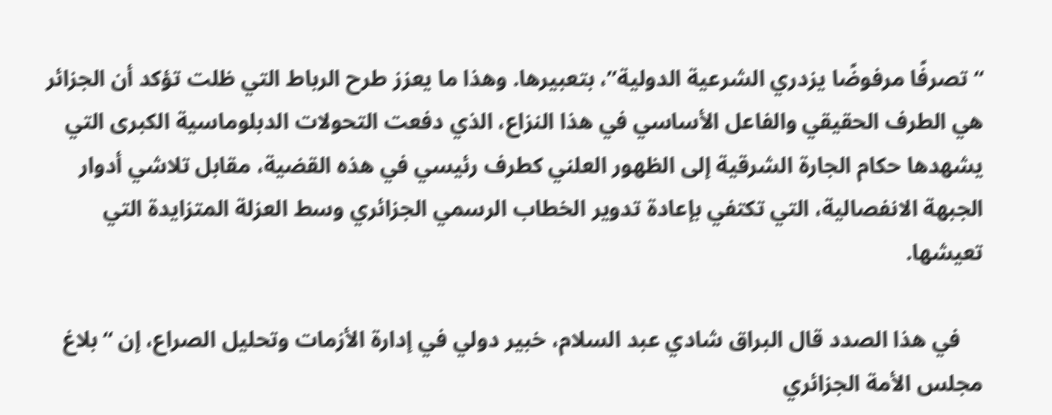“تصرفًا مرفوضًا يزدري الشرعية الدولية”، بتعبيرها. وهذا ما يعزز طرح الرباط التي ظلت تؤكد أن الجزائر هي الطرف الحقيقي والفاعل الأساسي في هذا النزاع، الذي دفعت التحولات الدبلوماسية الكبرى التي يشهدها حكام الجارة الشرقية إلى الظهور العلني كطرف رئيسي في هذه القضية، مقابل تلاشي أدوار الجبهة الانفصالية، التي تكتفي بإعادة تدوير الخطاب الرسمي الجزائري وسط العزلة المتزايدة التي تعيشها.

    في هذا الصدد قال البراق شادي عبد السلام، خبير دولي في إدارة الأزمات وتحليل الصراع، إن “بلاغ مجلس الأمة الجزائري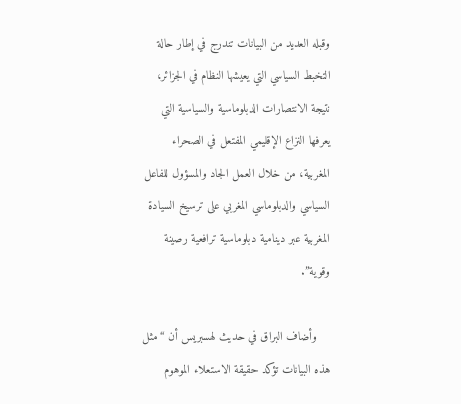وقبله العديد من البيانات تندرج في إطار حالة التخبط السياسي التي يعيشها النظام في الجزائر، نتيجة الانتصارات الدبلوماسية والسياسية التي يعرفها النزاع الإقليمي المفتعل في الصحراء المغربية، من خلال العمل الجاد والمسؤول للفاعل السياسي والدبلوماسي المغربي على ترسيخ السيادة المغربية عبر دينامية دبلوماسية ترافعية رصينة وقوية”.

    وأضاف البراق في حديث لهسبريس أن “مثل هذه البيانات تؤكد حقيقة الاستعلاء الموهوم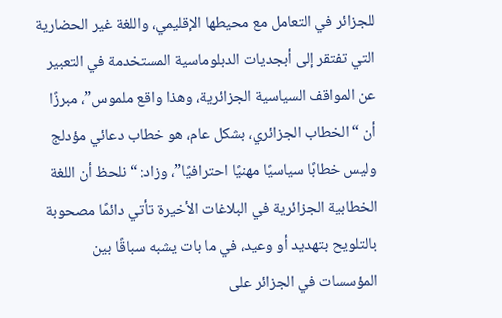للجزائر في التعامل مع محيطها الإقليمي، واللغة غير الحضارية التي تفتقر إلى أبجديات الدبلوماسية المستخدمة في التعبير عن المواقف السياسية الجزائرية، وهذا واقع ملموس”، مبرزًا أن “الخطاب الجزائري، بشكل عام، هو خطاب دعائي مؤدلج وليس خطابًا سياسيًا مهنيًا احترافيًا”، وزاد: “نلحظ أن اللغة الخطابية الجزائرية في البلاغات الأخيرة تأتي دائمًا مصحوبة بالتلويح بتهديد أو وعيد، في ما بات يشبه سباقًا بين المؤسسات في الجزائر على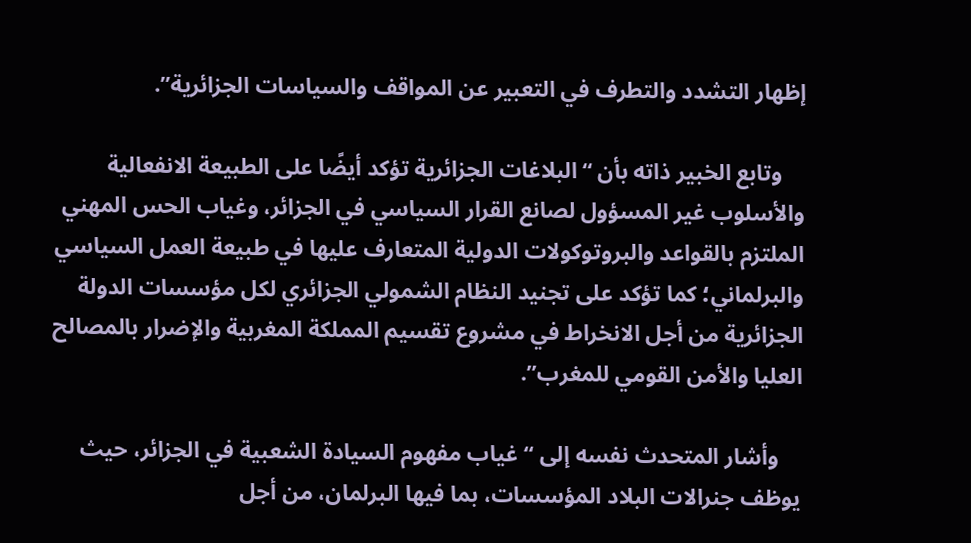إظهار التشدد والتطرف في التعبير عن المواقف والسياسات الجزائرية”.

    وتابع الخبير ذاته بأن “البلاغات الجزائرية تؤكد أيضًا على الطبيعة الانفعالية والأسلوب غير المسؤول لصانع القرار السياسي في الجزائر، وغياب الحس المهني الملتزم بالقواعد والبروتوكولات الدولية المتعارف عليها في طبيعة العمل السياسي والبرلماني؛ كما تؤكد على تجنيد النظام الشمولي الجزائري لكل مؤسسات الدولة الجزائرية من أجل الانخراط في مشروع تقسيم المملكة المغربية والإضرار بالمصالح العليا والأمن القومي للمغرب”.

    وأشار المتحدث نفسه إلى “غياب مفهوم السيادة الشعبية في الجزائر، حيث يوظف جنرالات البلاد المؤسسات، بما فيها البرلمان، من أجل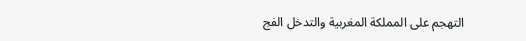التهجم على المملكة المغربية والتدخل الفج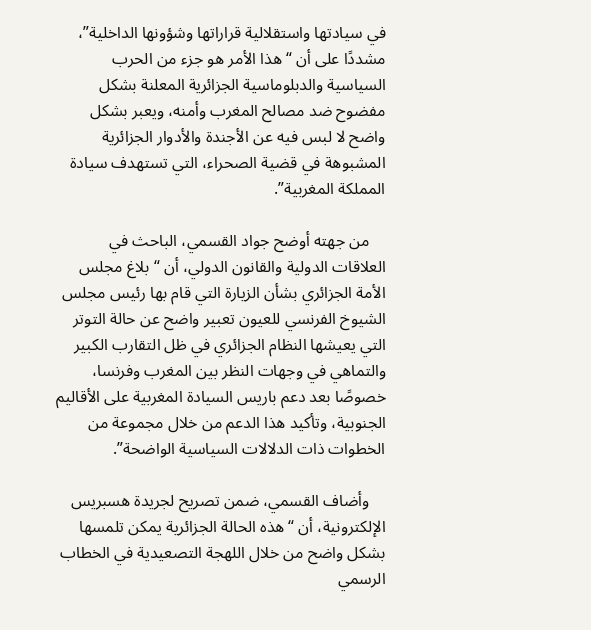في سيادتها واستقلالية قراراتها وشؤونها الداخلية”، مشددًا على أن “هذا الأمر هو جزء من الحرب السياسية والدبلوماسية الجزائرية المعلنة بشكل مفضوح ضد مصالح المغرب وأمنه، ويعبر بشكل واضح لا لبس فيه عن الأجندة والأدوار الجزائرية المشبوهة في قضية الصحراء، التي تستهدف سيادة المملكة المغربية”.

    من جهته أوضح جواد القسمي، الباحث في العلاقات الدولية والقانون الدولي، أن “بلاغ مجلس الأمة الجزائري بشأن الزيارة التي قام بها رئيس مجلس الشيوخ الفرنسي للعيون تعبير واضح عن حالة التوتر التي يعيشها النظام الجزائري في ظل التقارب الكبير والتماهي في وجهات النظر بين المغرب وفرنسا، خصوصًا بعد دعم باريس السيادة المغربية على الأقاليم الجنوبية، وتأكيد هذا الدعم من خلال مجموعة من الخطوات ذات الدلالات السياسية الواضحة”.

    وأضاف القسمي، ضمن تصريح لجريدة هسبريس الإلكترونية، أن “هذه الحالة الجزائرية يمكن تلمسها بشكل واضح من خلال اللهجة التصعيدية في الخطاب الرسمي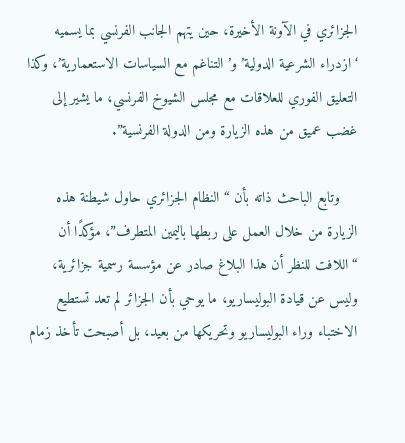الجزائري في الآونة الأخيرة، حين يتهم الجانب الفرنسي بما يسميه ‘ازدراء الشرعية الدولية’ و’التناغم مع السياسات الاستعمارية’، وكذا التعليق الفوري للعلاقات مع مجلس الشيوخ الفرنسي، ما يشير إلى غضب عميق من هذه الزيارة ومن الدولة الفرنسية”.

    وتابع الباحث ذاته بأن “النظام الجزائري حاول شيطنة هذه الزيارة من خلال العمل على ربطها باليمين المتطرف”، مؤكدًا أن “اللافت للنظر أن هذا البلاغ صادر عن مؤسسة رسمية جزائرية، وليس عن قيادة البوليساريو، ما يوحي بأن الجزائر لم تعد تستطيع الاختباء وراء البوليساريو وتحريكها من بعيد، بل أصبحت تأخذ زمام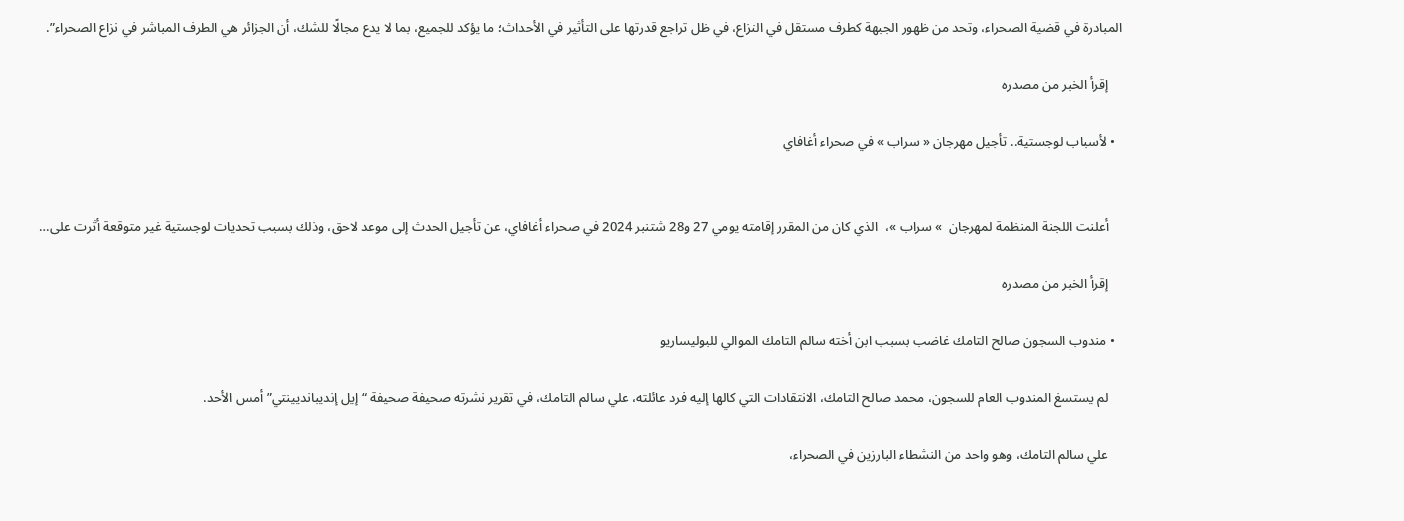المبادرة في قضية الصحراء، وتحد من ظهور الجبهة كطرف مستقل في النزاع، في ظل تراجع قدرتها على التأثير في الأحداث؛ ما يؤكد للجميع، بما لا يدع مجالًا للشك، أن الجزائر هي الطرف المباشر في نزاع الصحراء”.

    إقرأ الخبر من مصدره

  • لأسباب لوجستية.. تأجيل مهرجان « سراب » في صحراء أغافاي


    أعلنت اللجنة المنظمة لمهرجان  » سراب »،  الذي كان من المقرر إقامته يومي 27 و28 شتنبر 2024 في صحراء أغافاي، عن تأجيل الحدث إلى موعد لاحق، وذلك بسبب تحديات لوجستية غير متوقعة أثرت على…

    إقرأ الخبر من مصدره

  • مندوب السجون صالح التامك غاضب بسبب ابن أخته سالم التامك الموالي للبوليساريو

    لم يستسغ المندوب العام للسجون، محمد صالح التامك، الانتقادات التي كالها إليه فرد عائلته، علي سالم التامك، في تقرير نشرته صحيفة صحيفة “إيل إنديبانديينتي” أمس الأحد.

    علي سالم التامك، وهو واحد من النشطاء البارزين في الصحراء،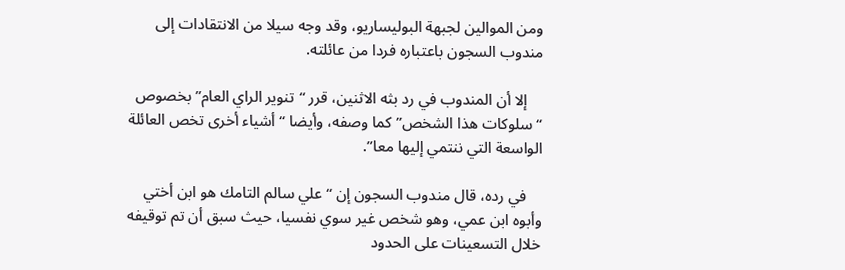ومن الموالين لجبهة البوليساريو، وقد وجه سيلا من الانتقادات إلى مندوب السجون باعتباره فردا من عائلته.

    إلا أن المندوب في رد بثه الاثنين، قرر “تنوير الراي العام” بخصوص “سلوكات هذا الشخص” كما وصفه، وأيضا “أشياء أخرى تخص العائلة الواسعة التي ننتمي إليها معا”.

    في رده، قال مندوب السجون إن “علي سالم التامك هو ابن أختي وأبوه ابن عمي، وهو شخص غير سوي نفسيا، حيث سبق أن تم توقيفه خلال التسعينات على الحدود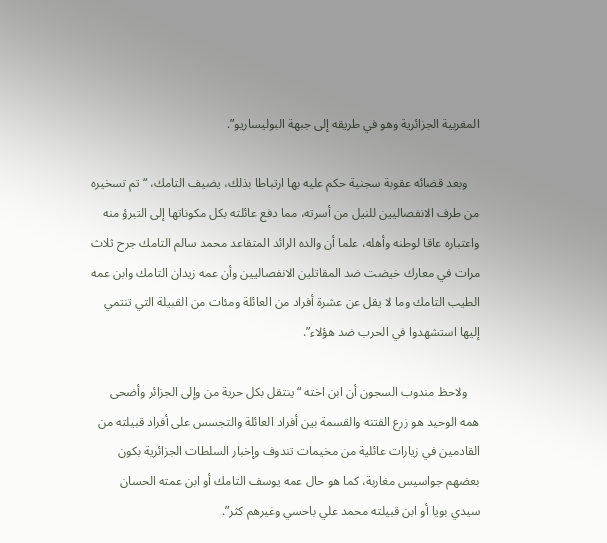المغربية الجزائرية وهو في طريقه إلى جبهة البوليساريو”.

    وبعد قضائه عقوبة سجنية حكم عليه بها ارتباطا بذلك، يضيف التامك، “تم تسخيره من طرف الانفصاليين للنيل من أسرته، مما دفع عائلته بكل مكوناتها إلى التبرؤ منه واعتباره عاقا لوطنه وأهله، علما أن والده الرائد المتقاعد محمد سالم التامك جرح ثلاث مرات في معارك خيضت ضد المقاتلين الانفصاليين وأن عمه زيدان التامك وابن عمه الطيب التامك وما لا يقل عن عشرة أفراد من العائلة ومئات من القبيلة التي تنتمي إليها استشهدوا في الحرب ضد هؤلاء”.

    ولاحظ مندوب السجون أن ابن اخته “ينتقل بكل حرية من وإلى الجزائر وأضحى همه الوحيد هو زرع الفتنه والقسمة بين أفراد العائلة والتجسس على أفراد قبيلته من القادمين في زيارات عائلية من مخيمات تندوف وإخبار السلطات الجزائرية بكون بعضهم جواسيس مغاربة، كما هو حال عمه يوسف التامك أو ابن عمته الحسان سيدي بويا أو ابن قبيلته محمد علي باحسي وغيرهم كثر”.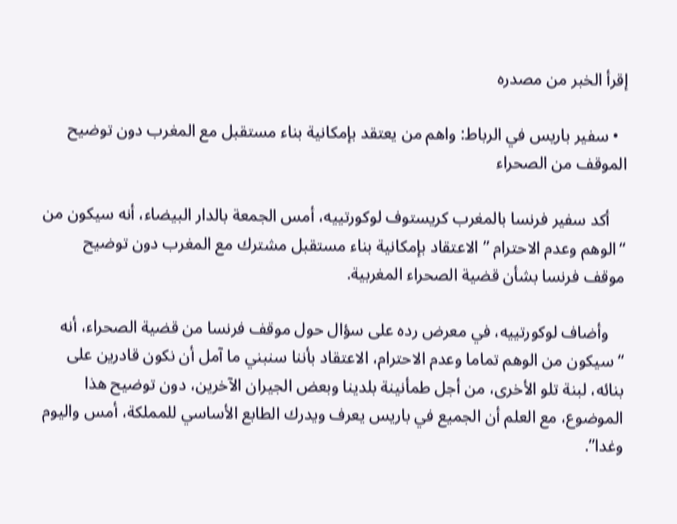إقرأ الخبر من مصدره

  • سفير باريس في الرباط: واهم من يعتقد بإمكانية بناء مستقبل مع المغرب دون توضيح الموقف من الصحراء

    أكد سفير فرنسا بالمغرب كريستوف لوكورتييه، أمس الجمعة بالدار البيضاء، أنه سيكون من “الوهم وعدم الاحترام ” الاعتقاد بإمكانية بناء مستقبل مشترك مع المغرب دون توضيح موقف فرنسا بشأن قضية الصحراء المغربية.

    وأضاف لوكورتييه، في معرض رده على سؤال حول موقف فرنسا من قضية الصحراء، أنه “سيكون من الوهم تماما وعدم الاحترام، الاعتقاد بأننا سنبني ما آمل أن نكون قادرين على بنائه، لبنة تلو الأخرى، من أجل طمأنينة بلدينا وبعض الجيران الآخرين، دون توضيح هذا الموضوع، مع العلم أن الجميع في باريس يعرف ويدرك الطابع الأساسي للمملكة، أمس واليوم وغدا”.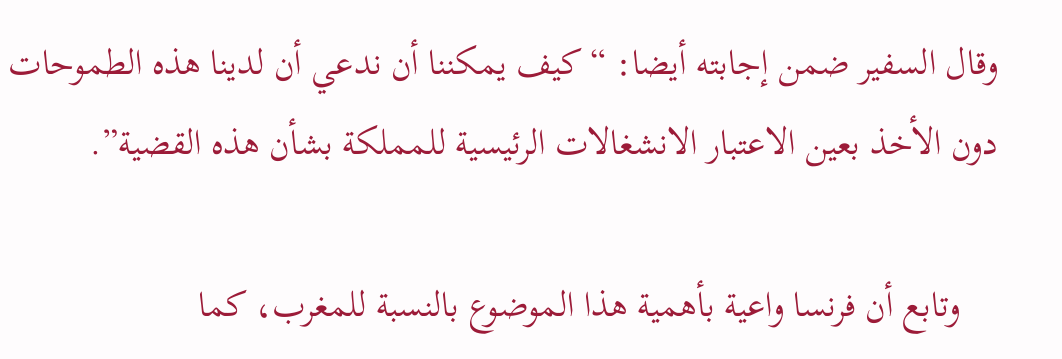وقال السفير ضمن إجابته أيضا: “كيف يمكننا أن ندعي أن لدينا هذه الطموحات دون الأخذ بعين الاعتبار الانشغالات الرئيسية للمملكة بشأن هذه القضية”.

    وتابع أن فرنسا واعية بأهمية هذا الموضوع بالنسبة للمغرب، كما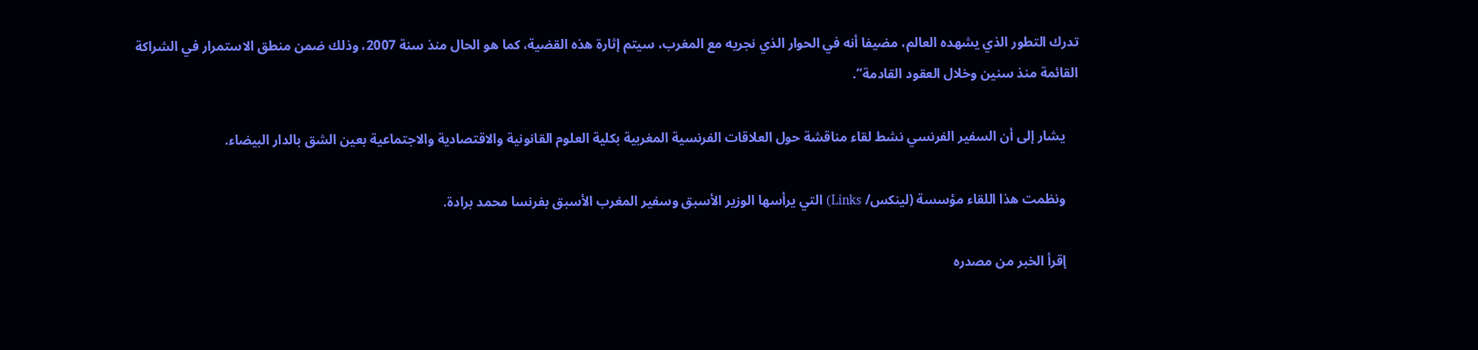تدرك التطور الذي يشهده العالم، مضيفا أنه في الحوار الذي نجريه مع المغرب، سيتم إثارة هذه القضية، كما هو الحال منذ سنة 2007، وذلك ضمن منطق الاستمرار في الشراكة القائمة منذ سنين وخلال العقود القادمة”.

    يشار إلى أن السفير الفرنسي نشط لقاء مناقشة حول العلاقات الفرنسية المغربية بكلية العلوم القانونية والاقتصادية والاجتماعية بعين الشق بالدار البيضاء.

    ونظمت هذا اللقاء مؤسسة (لينكس/ Links) التي يرأسها الوزير الأسبق وسفير المغرب الأسبق بفرنسا محمد برادة.

    إقرأ الخبر من مصدره